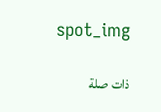spot_img

ذات صلة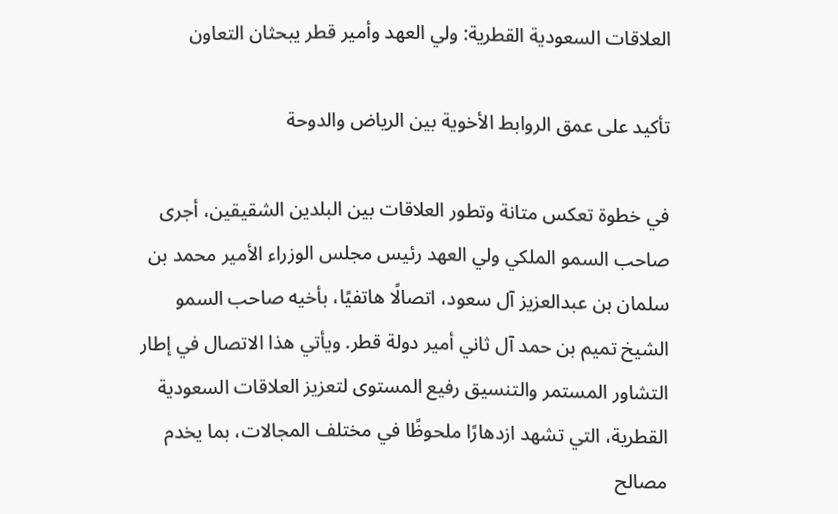العلاقات السعودية القطرية: ولي العهد وأمير قطر يبحثان التعاون

تأكيد على عمق الروابط الأخوية بين الرياض والدوحة

في خطوة تعكس متانة وتطور العلاقات بين البلدين الشقيقين، أجرى صاحب السمو الملكي ولي العهد رئيس مجلس الوزراء الأمير محمد بن سلمان بن عبدالعزيز آل سعود، اتصالًا هاتفيًا، بأخيه صاحب السمو الشيخ تميم بن حمد آل ثاني أمير دولة قطر. ويأتي هذا الاتصال في إطار التشاور المستمر والتنسيق رفيع المستوى لتعزيز العلاقات السعودية القطرية، التي تشهد ازدهارًا ملحوظًا في مختلف المجالات، بما يخدم مصالح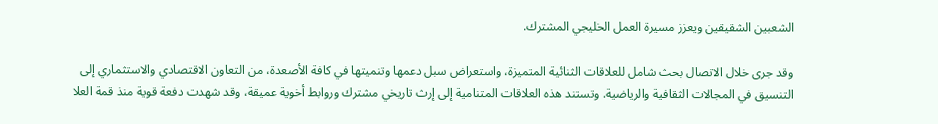الشعبين الشقيقين ويعزز مسيرة العمل الخليجي المشترك.

وقد جرى خلال الاتصال بحث شامل للعلاقات الثنائية المتميزة، واستعراض سبل دعمها وتنميتها في كافة الأصعدة، من التعاون الاقتصادي والاستثماري إلى التنسيق في المجالات الثقافية والرياضية. وتستند هذه العلاقات المتنامية إلى إرث تاريخي مشترك وروابط أخوية عميقة، وقد شهدت دفعة قوية منذ قمة العلا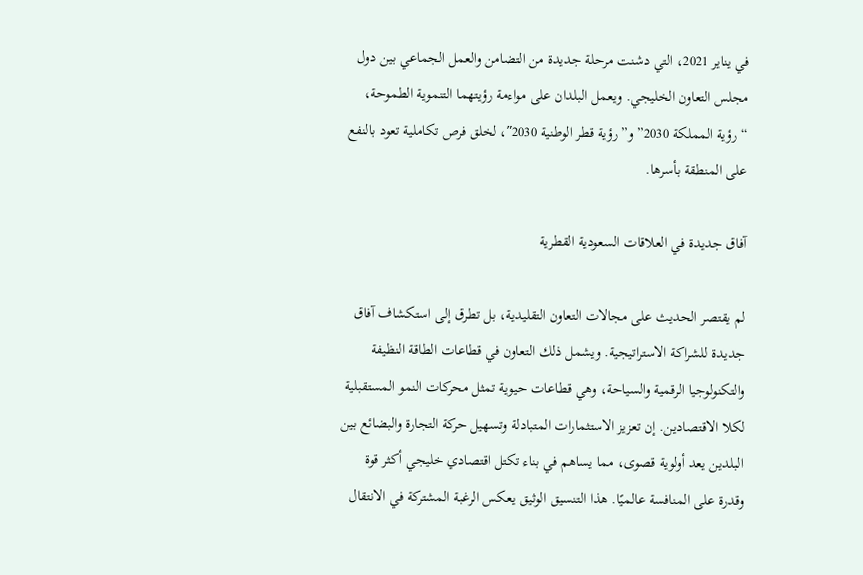في يناير 2021، التي دشنت مرحلة جديدة من التضامن والعمل الجماعي بين دول مجلس التعاون الخليجي. ويعمل البلدان على مواءمة رؤيتهما التنموية الطموحة، “رؤية المملكة 2030” و”رؤية قطر الوطنية 2030″، لخلق فرص تكاملية تعود بالنفع على المنطقة بأسرها.

آفاق جديدة في العلاقات السعودية القطرية

لم يقتصر الحديث على مجالات التعاون التقليدية، بل تطرق إلى استكشاف آفاق جديدة للشراكة الاستراتيجية. ويشمل ذلك التعاون في قطاعات الطاقة النظيفة والتكنولوجيا الرقمية والسياحة، وهي قطاعات حيوية تمثل محركات النمو المستقبلية لكلا الاقتصادين. إن تعزيز الاستثمارات المتبادلة وتسهيل حركة التجارة والبضائع بين البلدين يعد أولوية قصوى، مما يساهم في بناء تكتل اقتصادي خليجي أكثر قوة وقدرة على المنافسة عالميًا. هذا التنسيق الوثيق يعكس الرغبة المشتركة في الانتقال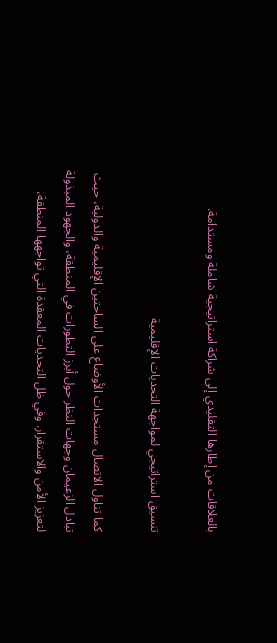بالعلاقات من إطارها التقليدي إلى شراكة استراتيجية شاملة ومستدامة.

تنسيق استراتيجي لمواجهة التحديات الإقليمية

كما تناول الاتصال مستجدات الأوضاع على الساحتين الإقليمية والدولية، حيث تبادل الزعيمان وجهات النظر حول أبرز التطورات في المنطقة، والجهود المبذولة لتعزيز الأمن والاستقرار. وفي ظل التحديات المعقدة التي تواجهها المنطقة،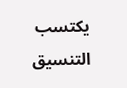يكتسب التنسيق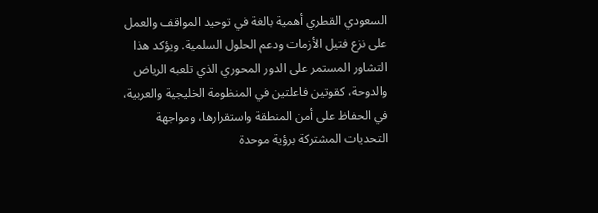السعودي القطري أهمية بالغة في توحيد المواقف والعمل على نزع فتيل الأزمات ودعم الحلول السلمية. ويؤكد هذا التشاور المستمر على الدور المحوري الذي تلعبه الرياض والدوحة، كقوتين فاعلتين في المنظومة الخليجية والعربية، في الحفاظ على أمن المنطقة واستقرارها، ومواجهة التحديات المشتركة برؤية موحدة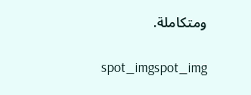ومتكاملة.

spot_imgspot_img